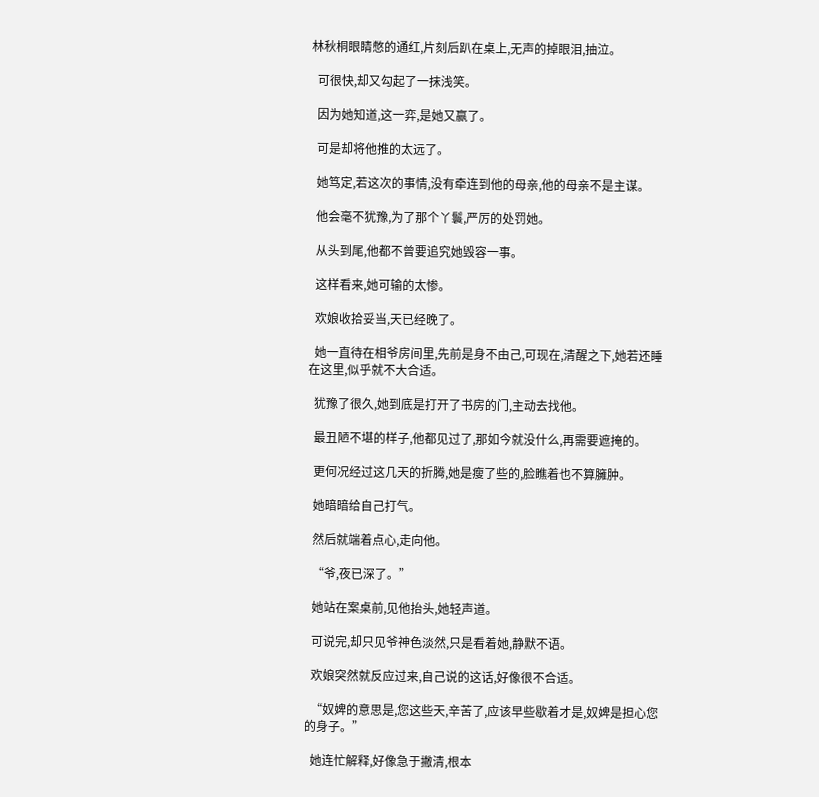林秋桐眼睛憋的通红,片刻后趴在桌上,无声的掉眼泪,抽泣。

  可很快,却又勾起了一抹浅笑。

  因为她知道,这一弈,是她又赢了。

  可是却将他推的太远了。

  她笃定,若这次的事情,没有牵连到他的母亲,他的母亲不是主谋。

  他会毫不犹豫,为了那个丫鬟,严厉的处罚她。

  从头到尾,他都不曾要追究她毁容一事。

  这样看来,她可输的太惨。

  欢娘收拾妥当,天已经晚了。

  她一直待在相爷房间里,先前是身不由己,可现在,清醒之下,她若还睡在这里,似乎就不大合适。

  犹豫了很久,她到底是打开了书房的门,主动去找他。

  最丑陋不堪的样子,他都见过了,那如今就没什么,再需要遮掩的。

  更何况经过这几天的折腾,她是瘦了些的,脸瞧着也不算臃肿。

  她暗暗给自己打气。

  然后就端着点心,走向他。

  “爷,夜已深了。”

  她站在案桌前,见他抬头,她轻声道。

  可说完,却只见爷神色淡然,只是看着她,静默不语。

  欢娘突然就反应过来,自己说的这话,好像很不合适。

  “奴婢的意思是,您这些天,辛苦了,应该早些歇着才是,奴婢是担心您的身子。”

  她连忙解释,好像急于撇清,根本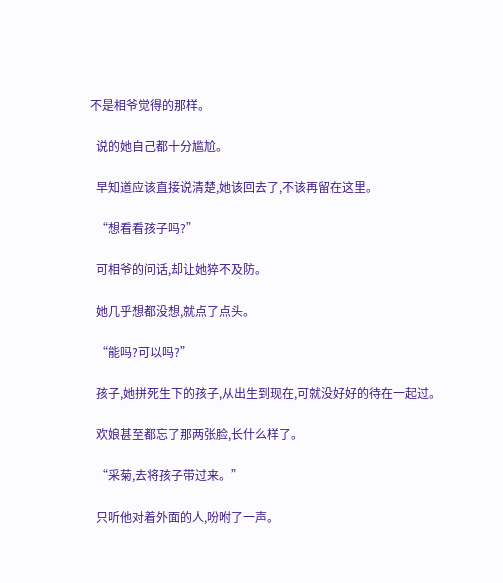不是相爷觉得的那样。

  说的她自己都十分尴尬。

  早知道应该直接说清楚,她该回去了,不该再留在这里。

  “想看看孩子吗?”

  可相爷的问话,却让她猝不及防。

  她几乎想都没想,就点了点头。

  “能吗?可以吗?”

  孩子,她拼死生下的孩子,从出生到现在,可就没好好的待在一起过。

  欢娘甚至都忘了那两张脸,长什么样了。

  “采菊,去将孩子带过来。”

  只听他对着外面的人,吩咐了一声。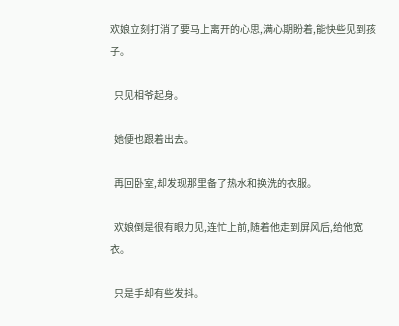欢娘立刻打消了要马上离开的心思,满心期盼着,能快些见到孩子。

  只见相爷起身。

  她便也跟着出去。

  再回卧室,却发现那里备了热水和换洗的衣服。

  欢娘倒是很有眼力见,连忙上前,随着他走到屏风后,给他宽衣。

  只是手却有些发抖。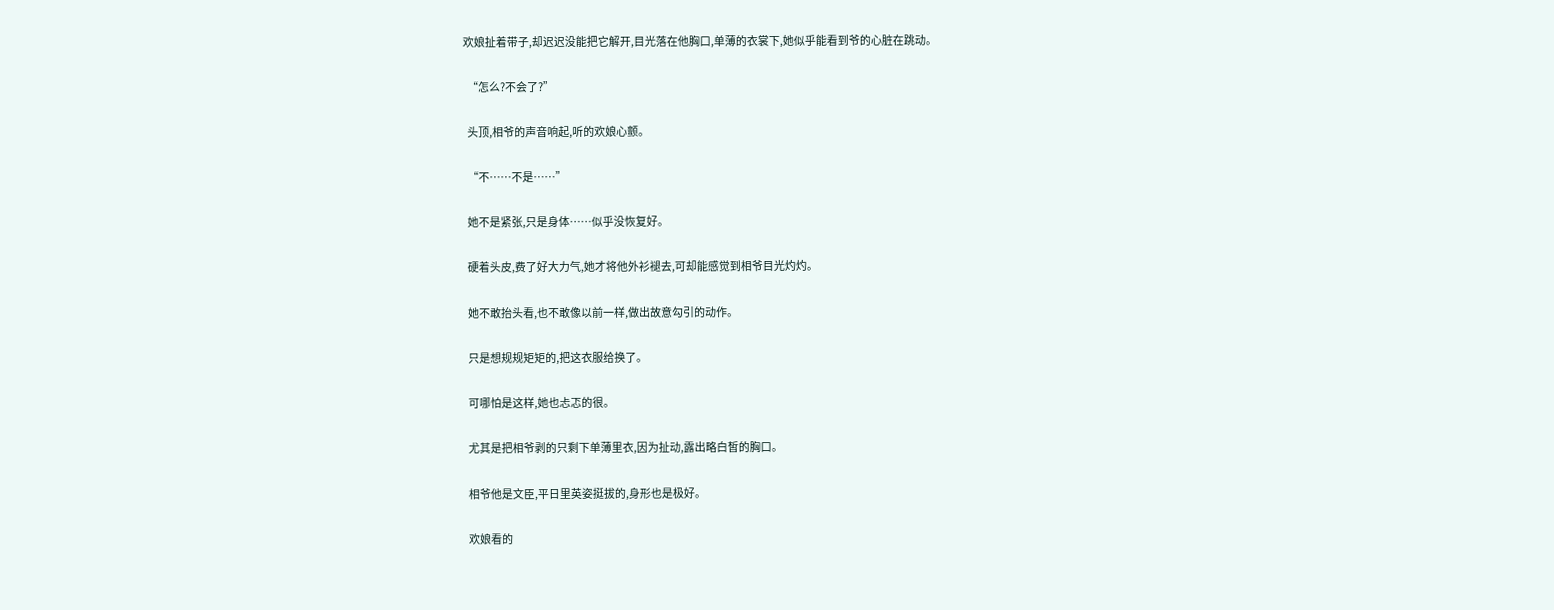欢娘扯着带子,却迟迟没能把它解开,目光落在他胸口,单薄的衣裳下,她似乎能看到爷的心脏在跳动。

  “怎么?不会了?”

  头顶,相爷的声音响起,听的欢娘心颤。

  “不……不是……”

  她不是紧张,只是身体……似乎没恢复好。

  硬着头皮,费了好大力气,她才将他外衫褪去,可却能感觉到相爷目光灼灼。

  她不敢抬头看,也不敢像以前一样,做出故意勾引的动作。

  只是想规规矩矩的,把这衣服给换了。

  可哪怕是这样,她也忐忑的很。

  尤其是把相爷剥的只剩下单薄里衣,因为扯动,露出略白皙的胸口。

  相爷他是文臣,平日里英姿挺拔的,身形也是极好。

  欢娘看的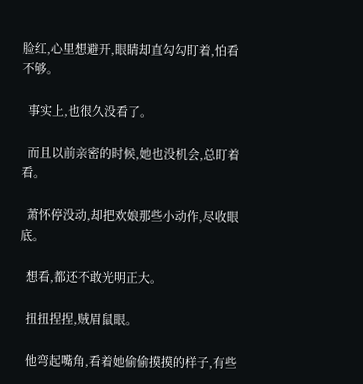脸红,心里想避开,眼睛却直勾勾盯着,怕看不够。

  事实上,也很久没看了。

  而且以前亲密的时候,她也没机会,总盯着看。

  萧怀停没动,却把欢娘那些小动作,尽收眼底。

  想看,都还不敢光明正大。

  扭扭捏捏,贼眉鼠眼。

  他弯起嘴角,看着她偷偷摸摸的样子,有些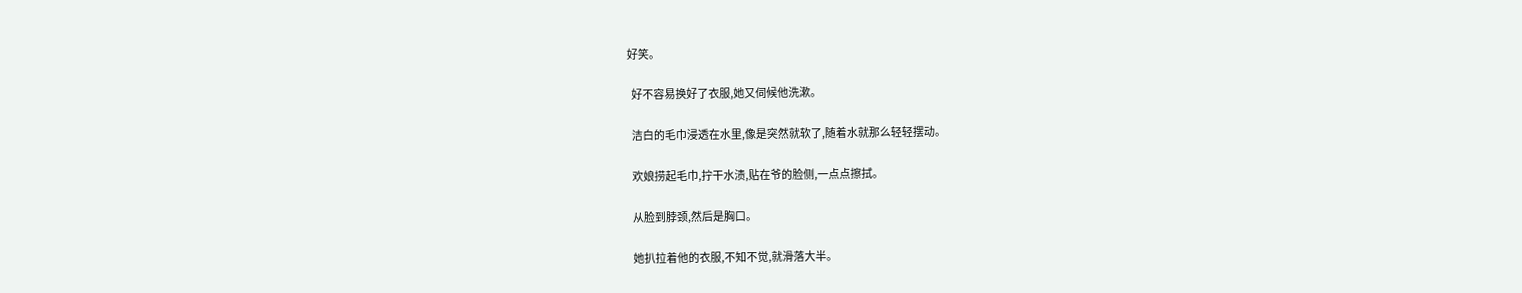好笑。

  好不容易换好了衣服,她又伺候他洗漱。

  洁白的毛巾浸透在水里,像是突然就软了,随着水就那么轻轻摆动。

  欢娘捞起毛巾,拧干水渍,贴在爷的脸侧,一点点擦拭。

  从脸到脖颈,然后是胸口。

  她扒拉着他的衣服,不知不觉,就滑落大半。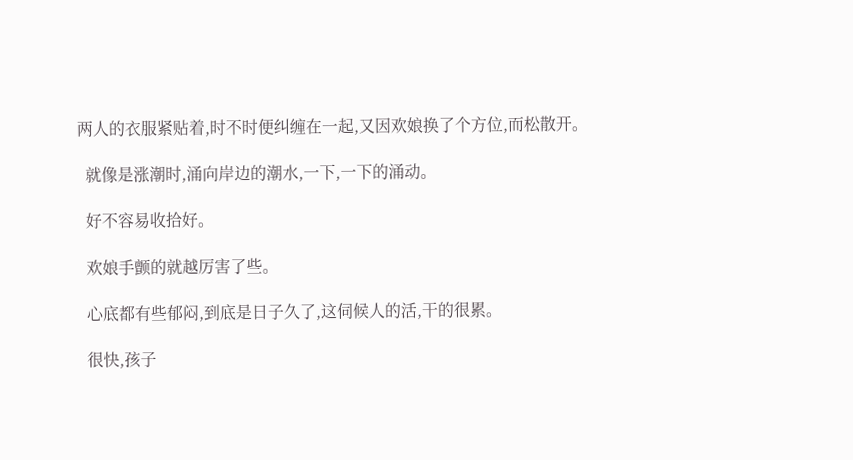两人的衣服紧贴着,时不时便纠缠在一起,又因欢娘换了个方位,而松散开。

  就像是涨潮时,涌向岸边的潮水,一下,一下的涌动。

  好不容易收拾好。

  欢娘手颤的就越厉害了些。

  心底都有些郁闷,到底是日子久了,这伺候人的活,干的很累。

  很快,孩子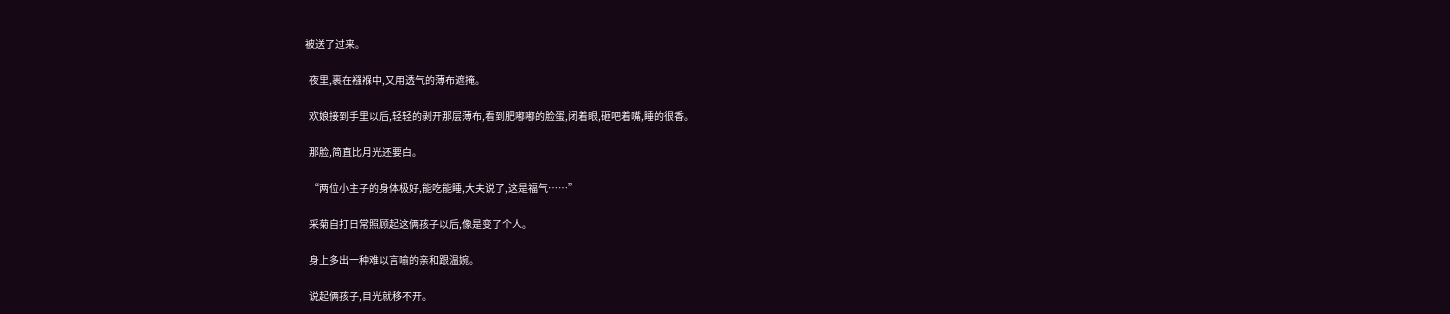被送了过来。

  夜里,裹在襁褓中,又用透气的薄布遮掩。

  欢娘接到手里以后,轻轻的剥开那层薄布,看到肥嘟嘟的脸蛋,闭着眼,砸吧着嘴,睡的很香。

  那脸,简直比月光还要白。

  “两位小主子的身体极好,能吃能睡,大夫说了,这是福气……”

  采菊自打日常照顾起这俩孩子以后,像是变了个人。

  身上多出一种难以言喻的亲和跟温婉。

  说起俩孩子,目光就移不开。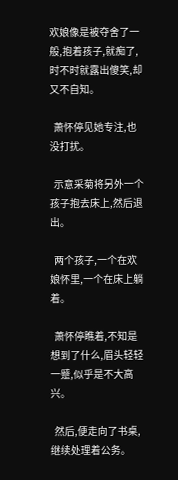欢娘像是被夺舍了一般,抱着孩子,就痴了,时不时就露出傻笑,却又不自知。

  萧怀停见她专注,也没打扰。

  示意采菊将另外一个孩子抱去床上,然后退出。

  两个孩子,一个在欢娘怀里,一个在床上躺着。

  萧怀停瞧着,不知是想到了什么,眉头轻轻一蹙,似乎是不大高兴。

  然后,便走向了书桌,继续处理着公务。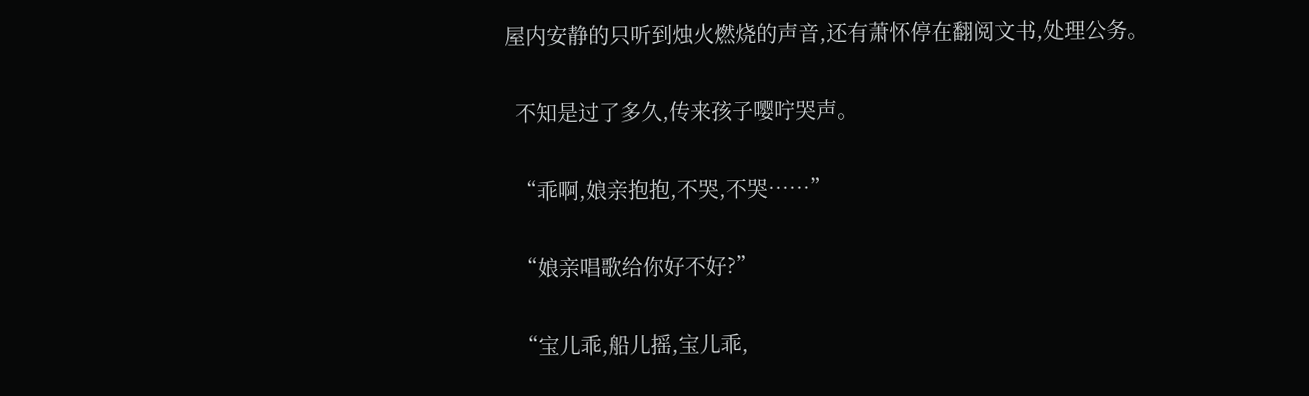屋内安静的只听到烛火燃烧的声音,还有萧怀停在翻阅文书,处理公务。

  不知是过了多久,传来孩子嘤咛哭声。

  “乖啊,娘亲抱抱,不哭,不哭……”

  “娘亲唱歌给你好不好?”

  “宝儿乖,船儿摇,宝儿乖,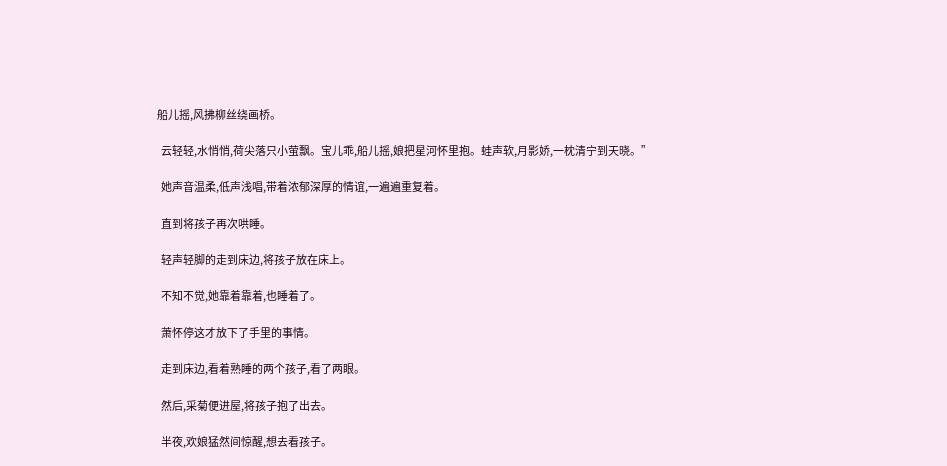船儿摇,风拂柳丝绕画桥。

  云轻轻,水悄悄,荷尖落只小萤飘。宝儿乖,船儿摇,娘把星河怀里抱。蛙声软,月影娇,一枕清宁到天晓。”

  她声音温柔,低声浅唱,带着浓郁深厚的情谊,一遍遍重复着。

  直到将孩子再次哄睡。

  轻声轻脚的走到床边,将孩子放在床上。

  不知不觉,她靠着靠着,也睡着了。

  萧怀停这才放下了手里的事情。

  走到床边,看着熟睡的两个孩子,看了两眼。

  然后,采菊便进屋,将孩子抱了出去。

  半夜,欢娘猛然间惊醒,想去看孩子。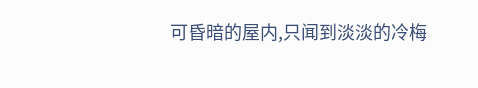可昏暗的屋内,只闻到淡淡的冷梅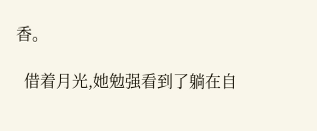香。

  借着月光,她勉强看到了躺在自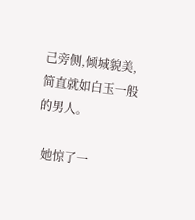己旁侧,倾城貌美,简直就如白玉一般的男人。

  她惊了一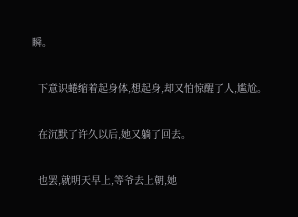瞬。

  下意识蜷缩着起身体,想起身,却又怕惊醒了人,尴尬。

  在沉默了许久以后,她又躺了回去。

  也罢,就明天早上,等爷去上朝,她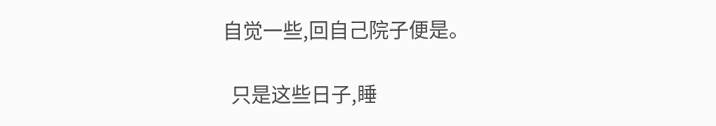自觉一些,回自己院子便是。

  只是这些日子,睡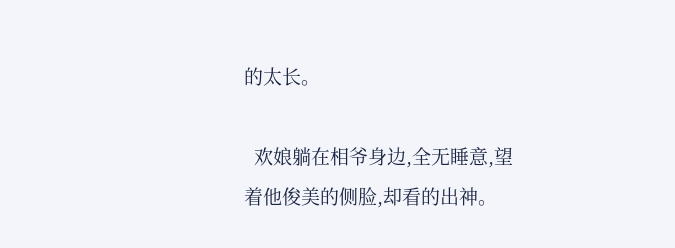的太长。

  欢娘躺在相爷身边,全无睡意,望着他俊美的侧脸,却看的出神。